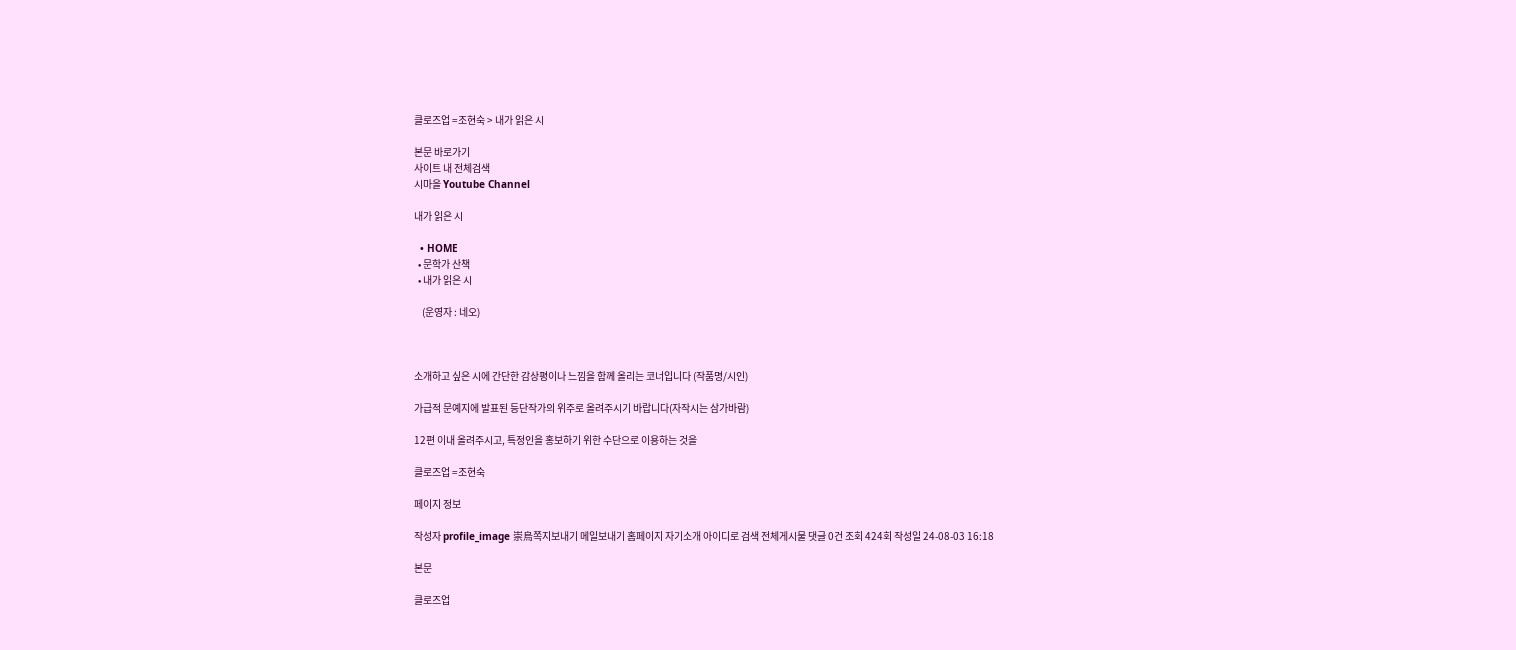클로즈업 =조현숙 > 내가 읽은 시

본문 바로가기
사이트 내 전체검색
시마을 Youtube Channel

내가 읽은 시

  • HOME
  • 문학가 산책
  • 내가 읽은 시

    (운영자 : 네오)



소개하고 싶은 시에 간단한 감상평이나 느낌을 함께 올리는 코너입니다 (작품명/시인)

가급적 문예지에 발표된 등단작가의 위주로 올려주시기 바랍니다(자작시는 삼가바람)

12편 이내 올려주시고, 특정인을 홍보하기 위한 수단으로 이용하는 것을

클로즈업 =조현숙

페이지 정보

작성자 profile_image 崇烏쪽지보내기 메일보내기 홈페이지 자기소개 아이디로 검색 전체게시물 댓글 0건 조회 424회 작성일 24-08-03 16:18

본문

클로즈업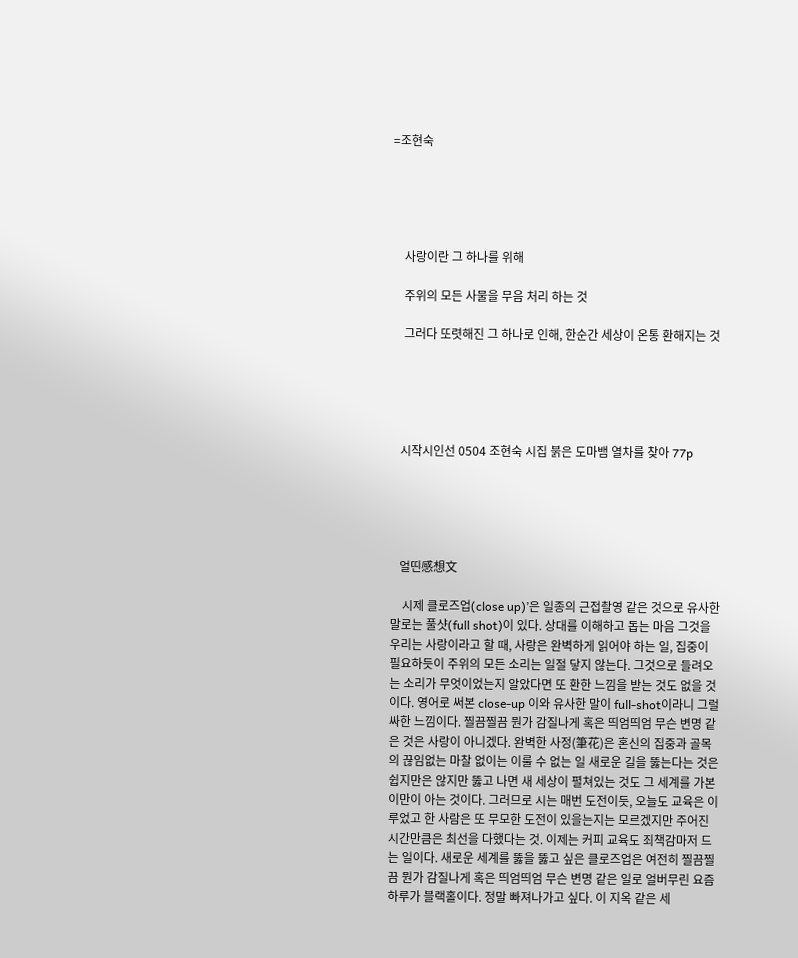=조현숙





    사랑이란 그 하나를 위해

    주위의 모든 사물을 무음 처리 하는 것

    그러다 또렷해진 그 하나로 인해, 한순간 세상이 온통 환해지는 것





   시작시인선 0504 조현숙 시집 붉은 도마뱀 열차를 찾아 77p





   얼띤感想文

    시제 클로즈업(close up)’은 일종의 근접촬영 같은 것으로 유사한 말로는 풀샷(full shot)이 있다. 상대를 이해하고 돕는 마음 그것을 우리는 사랑이라고 할 때, 사랑은 완벽하게 읽어야 하는 일, 집중이 필요하듯이 주위의 모든 소리는 일절 닿지 않는다. 그것으로 들려오는 소리가 무엇이었는지 알았다면 또 환한 느낌을 받는 것도 없을 것이다. 영어로 써본 close-up 이와 유사한 말이 full-shot이라니 그럴싸한 느낌이다. 찔끔찔끔 뭔가 감질나게 혹은 띄엄띄엄 무슨 변명 같은 것은 사랑이 아니겠다. 완벽한 사정(筆花)은 혼신의 집중과 골목의 끊임없는 마찰 없이는 이룰 수 없는 일 새로운 길을 뚫는다는 것은 쉽지만은 않지만 뚫고 나면 새 세상이 펼쳐있는 것도 그 세계를 가본 이만이 아는 것이다. 그러므로 시는 매번 도전이듯, 오늘도 교육은 이루었고 한 사람은 또 무모한 도전이 있을는지는 모르겠지만 주어진 시간만큼은 최선을 다했다는 것. 이제는 커피 교육도 죄책감마저 드는 일이다. 새로운 세계를 뚫을 뚫고 싶은 클로즈업은 여전히 찔끔찔끔 뭔가 감질나게 혹은 띄엄띄엄 무슨 변명 같은 일로 얼버무린 요즘 하루가 블랙홀이다. 정말 빠져나가고 싶다. 이 지옥 같은 세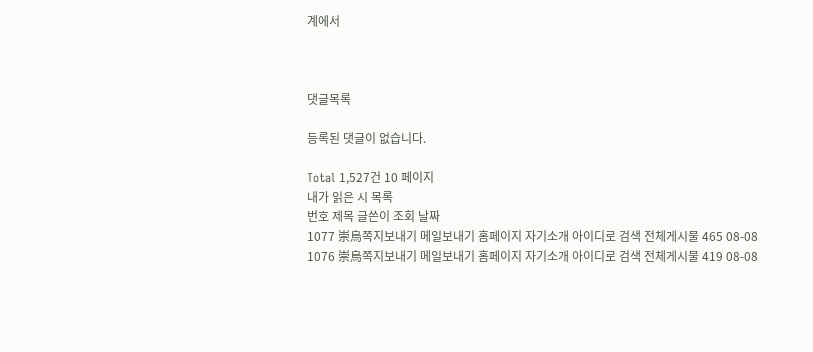계에서



댓글목록

등록된 댓글이 없습니다.

Total 1,527건 10 페이지
내가 읽은 시 목록
번호 제목 글쓴이 조회 날짜
1077 崇烏쪽지보내기 메일보내기 홈페이지 자기소개 아이디로 검색 전체게시물 465 08-08
1076 崇烏쪽지보내기 메일보내기 홈페이지 자기소개 아이디로 검색 전체게시물 419 08-08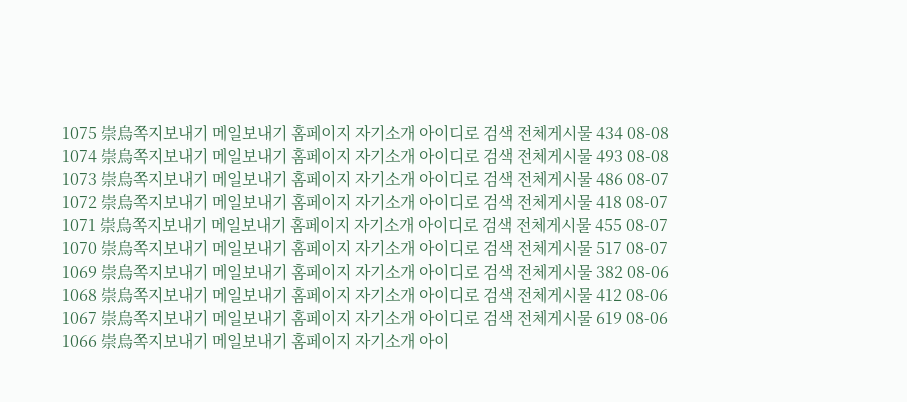1075 崇烏쪽지보내기 메일보내기 홈페이지 자기소개 아이디로 검색 전체게시물 434 08-08
1074 崇烏쪽지보내기 메일보내기 홈페이지 자기소개 아이디로 검색 전체게시물 493 08-08
1073 崇烏쪽지보내기 메일보내기 홈페이지 자기소개 아이디로 검색 전체게시물 486 08-07
1072 崇烏쪽지보내기 메일보내기 홈페이지 자기소개 아이디로 검색 전체게시물 418 08-07
1071 崇烏쪽지보내기 메일보내기 홈페이지 자기소개 아이디로 검색 전체게시물 455 08-07
1070 崇烏쪽지보내기 메일보내기 홈페이지 자기소개 아이디로 검색 전체게시물 517 08-07
1069 崇烏쪽지보내기 메일보내기 홈페이지 자기소개 아이디로 검색 전체게시물 382 08-06
1068 崇烏쪽지보내기 메일보내기 홈페이지 자기소개 아이디로 검색 전체게시물 412 08-06
1067 崇烏쪽지보내기 메일보내기 홈페이지 자기소개 아이디로 검색 전체게시물 619 08-06
1066 崇烏쪽지보내기 메일보내기 홈페이지 자기소개 아이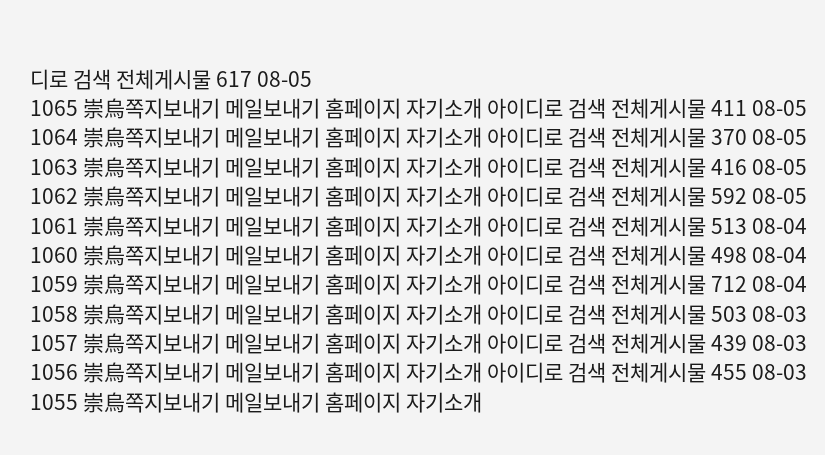디로 검색 전체게시물 617 08-05
1065 崇烏쪽지보내기 메일보내기 홈페이지 자기소개 아이디로 검색 전체게시물 411 08-05
1064 崇烏쪽지보내기 메일보내기 홈페이지 자기소개 아이디로 검색 전체게시물 370 08-05
1063 崇烏쪽지보내기 메일보내기 홈페이지 자기소개 아이디로 검색 전체게시물 416 08-05
1062 崇烏쪽지보내기 메일보내기 홈페이지 자기소개 아이디로 검색 전체게시물 592 08-05
1061 崇烏쪽지보내기 메일보내기 홈페이지 자기소개 아이디로 검색 전체게시물 513 08-04
1060 崇烏쪽지보내기 메일보내기 홈페이지 자기소개 아이디로 검색 전체게시물 498 08-04
1059 崇烏쪽지보내기 메일보내기 홈페이지 자기소개 아이디로 검색 전체게시물 712 08-04
1058 崇烏쪽지보내기 메일보내기 홈페이지 자기소개 아이디로 검색 전체게시물 503 08-03
1057 崇烏쪽지보내기 메일보내기 홈페이지 자기소개 아이디로 검색 전체게시물 439 08-03
1056 崇烏쪽지보내기 메일보내기 홈페이지 자기소개 아이디로 검색 전체게시물 455 08-03
1055 崇烏쪽지보내기 메일보내기 홈페이지 자기소개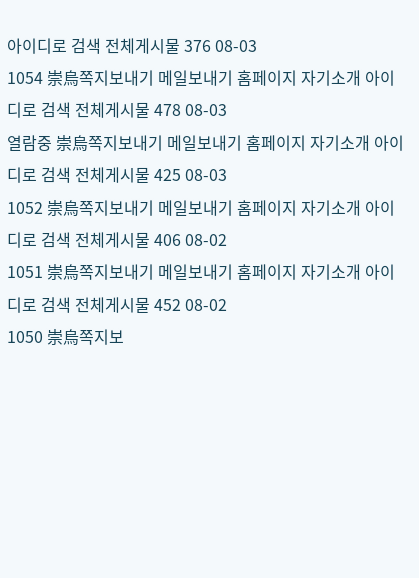아이디로 검색 전체게시물 376 08-03
1054 崇烏쪽지보내기 메일보내기 홈페이지 자기소개 아이디로 검색 전체게시물 478 08-03
열람중 崇烏쪽지보내기 메일보내기 홈페이지 자기소개 아이디로 검색 전체게시물 425 08-03
1052 崇烏쪽지보내기 메일보내기 홈페이지 자기소개 아이디로 검색 전체게시물 406 08-02
1051 崇烏쪽지보내기 메일보내기 홈페이지 자기소개 아이디로 검색 전체게시물 452 08-02
1050 崇烏쪽지보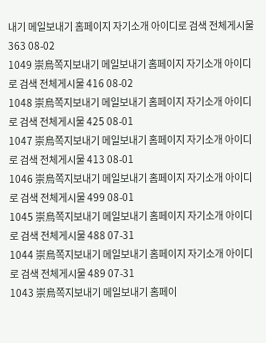내기 메일보내기 홈페이지 자기소개 아이디로 검색 전체게시물 363 08-02
1049 崇烏쪽지보내기 메일보내기 홈페이지 자기소개 아이디로 검색 전체게시물 416 08-02
1048 崇烏쪽지보내기 메일보내기 홈페이지 자기소개 아이디로 검색 전체게시물 425 08-01
1047 崇烏쪽지보내기 메일보내기 홈페이지 자기소개 아이디로 검색 전체게시물 413 08-01
1046 崇烏쪽지보내기 메일보내기 홈페이지 자기소개 아이디로 검색 전체게시물 499 08-01
1045 崇烏쪽지보내기 메일보내기 홈페이지 자기소개 아이디로 검색 전체게시물 488 07-31
1044 崇烏쪽지보내기 메일보내기 홈페이지 자기소개 아이디로 검색 전체게시물 489 07-31
1043 崇烏쪽지보내기 메일보내기 홈페이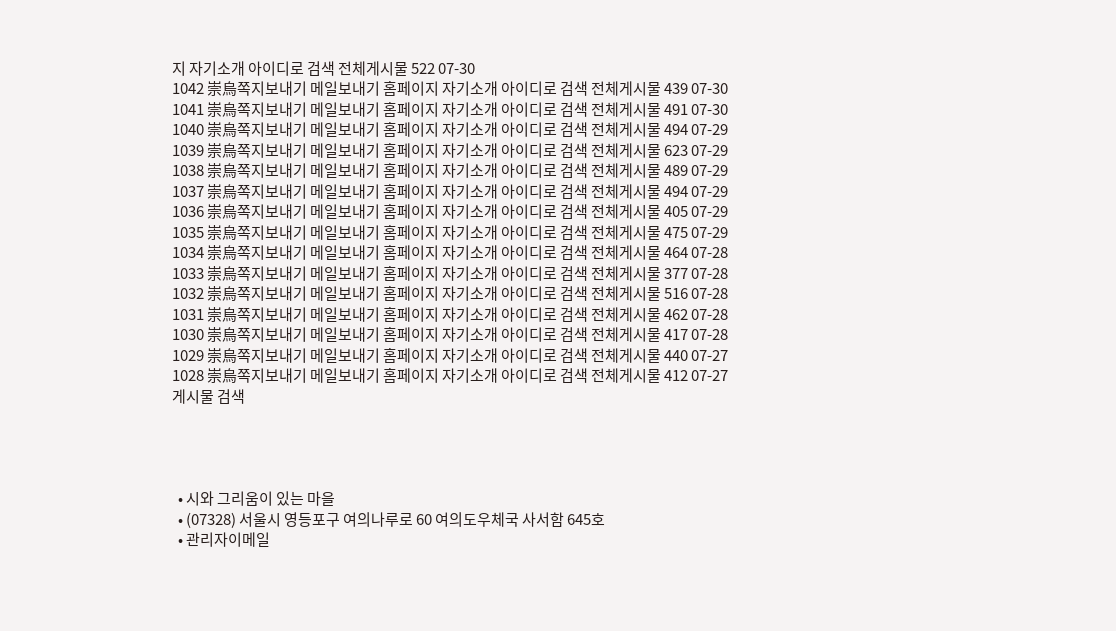지 자기소개 아이디로 검색 전체게시물 522 07-30
1042 崇烏쪽지보내기 메일보내기 홈페이지 자기소개 아이디로 검색 전체게시물 439 07-30
1041 崇烏쪽지보내기 메일보내기 홈페이지 자기소개 아이디로 검색 전체게시물 491 07-30
1040 崇烏쪽지보내기 메일보내기 홈페이지 자기소개 아이디로 검색 전체게시물 494 07-29
1039 崇烏쪽지보내기 메일보내기 홈페이지 자기소개 아이디로 검색 전체게시물 623 07-29
1038 崇烏쪽지보내기 메일보내기 홈페이지 자기소개 아이디로 검색 전체게시물 489 07-29
1037 崇烏쪽지보내기 메일보내기 홈페이지 자기소개 아이디로 검색 전체게시물 494 07-29
1036 崇烏쪽지보내기 메일보내기 홈페이지 자기소개 아이디로 검색 전체게시물 405 07-29
1035 崇烏쪽지보내기 메일보내기 홈페이지 자기소개 아이디로 검색 전체게시물 475 07-29
1034 崇烏쪽지보내기 메일보내기 홈페이지 자기소개 아이디로 검색 전체게시물 464 07-28
1033 崇烏쪽지보내기 메일보내기 홈페이지 자기소개 아이디로 검색 전체게시물 377 07-28
1032 崇烏쪽지보내기 메일보내기 홈페이지 자기소개 아이디로 검색 전체게시물 516 07-28
1031 崇烏쪽지보내기 메일보내기 홈페이지 자기소개 아이디로 검색 전체게시물 462 07-28
1030 崇烏쪽지보내기 메일보내기 홈페이지 자기소개 아이디로 검색 전체게시물 417 07-28
1029 崇烏쪽지보내기 메일보내기 홈페이지 자기소개 아이디로 검색 전체게시물 440 07-27
1028 崇烏쪽지보내기 메일보내기 홈페이지 자기소개 아이디로 검색 전체게시물 412 07-27
게시물 검색




  • 시와 그리움이 있는 마을
  • (07328) 서울시 영등포구 여의나루로 60 여의도우체국 사서함 645호
  • 관리자이메일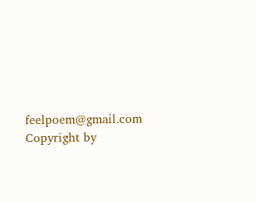feelpoem@gmail.com
Copyright by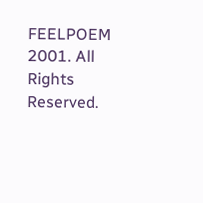FEELPOEM 2001. All Rights Reserved.